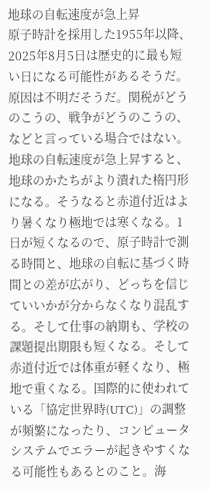地球の自転速度が急上昇
原子時計を採用した1955年以降、2025年8月5日は歴史的に最も短い日になる可能性があるそうだ。原因は不明だそうだ。関税がどうのこうの、戦争がどうのこうの、などと言っている場合ではない。地球の自転速度が急上昇すると、地球のかたちがより潰れた楕円形になる。そうなると赤道付近はより暑くなり極地では寒くなる。1日が短くなるので、原子時計で測る時間と、地球の自転に基づく時間との差が広がり、どっちを信じていいかが分からなくなり混乱する。そして仕事の納期も、学校の課題提出期限も短くなる。そして赤道付近では体重が軽くなり、極地で重くなる。国際的に使われている「協定世界時(UTC)」の調整が頻繁になったり、コンピュータシステムでエラーが起きやすくなる可能性もあるとのこと。海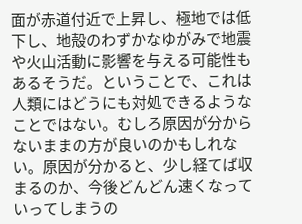面が赤道付近で上昇し、極地では低下し、地殻のわずかなゆがみで地震や火山活動に影響を与える可能性もあるそうだ。ということで、これは人類にはどうにも対処できるようなことではない。むしろ原因が分からないままの方が良いのかもしれない。原因が分かると、少し経てば収まるのか、今後どんどん速くなっていってしまうの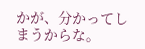かが、分かってしまうからな。